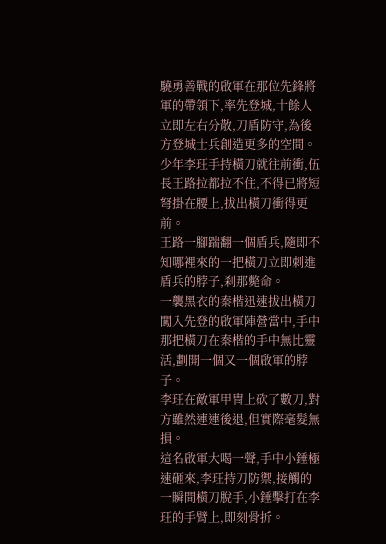驍勇善戰的啟軍在那位先鋒將軍的帶領下,率先登城,十餘人立即左右分散,刀盾防守,為後方登城士兵創造更多的空間。
少年李玨手持橫刀就往前衝,伍長王路拉都拉不住,不得已將短弩掛在腰上,拔出橫刀衝得更前。
王路一腳踹翻一個盾兵,隨即不知哪裡來的一把橫刀立即刺進盾兵的脖子,刹那斃命。
一襲黑衣的秦楷迅速拔出橫刀闖入先登的啟軍陣營當中,手中那把橫刀在秦楷的手中無比靈活,劃開一個又一個啟軍的脖子。
李玨在敵軍甲冑上砍了數刀,對方雖然連連後退,但實際毫髮無損。
這名啟軍大喝一聲,手中小錘極速砸來,李玨持刀防禦,接觸的一瞬間橫刀脫手,小錘擊打在李玨的手臂上,即刻骨折。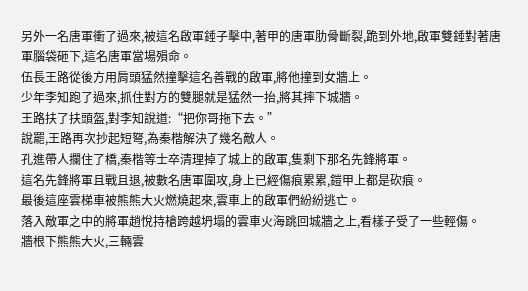另外一名唐軍衝了過來,被這名啟軍錘子擊中,著甲的唐軍肋骨斷裂,跪到外地,啟軍雙錘對著唐軍腦袋砸下,這名唐軍當場殞命。
伍長王路從後方用肩頭猛然撞擊這名善戰的啟軍,將他撞到女牆上。
少年李知跑了過來,抓住對方的雙腿就是猛然一抬,將其摔下城牆。
王路扶了扶頭盔,對李知說道:“把你哥拖下去。”
說罷,王路再次抄起短弩,為秦楷解決了幾名敵人。
孔進帶人攔住了橋,秦楷等士卒清理掉了城上的啟軍,隻剩下那名先鋒將軍。
這名先鋒將軍且戰且退,被數名唐軍圍攻,身上已經傷痕累累,鎧甲上都是砍痕。
最後這座雲梯車被熊熊大火燃燒起來,雲車上的啟軍們紛紛逃亡。
落入敵軍之中的將軍趙悅持槍跨越坍塌的雲車火海跳回城牆之上,看樣子受了一些輕傷。
牆根下熊熊大火,三輛雲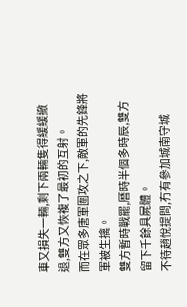車又損失一輛,剩下兩輛隻得緩緩撤退,雙方又恢複了最初的互射。
而在眾多唐軍圍攻之下,敵軍的先鋒將軍被生擒。
雙方暫時戰罷,曆時半個多時辰,雙方留下千餘具屍體。
不待趙悅提問,冇有參加城南守城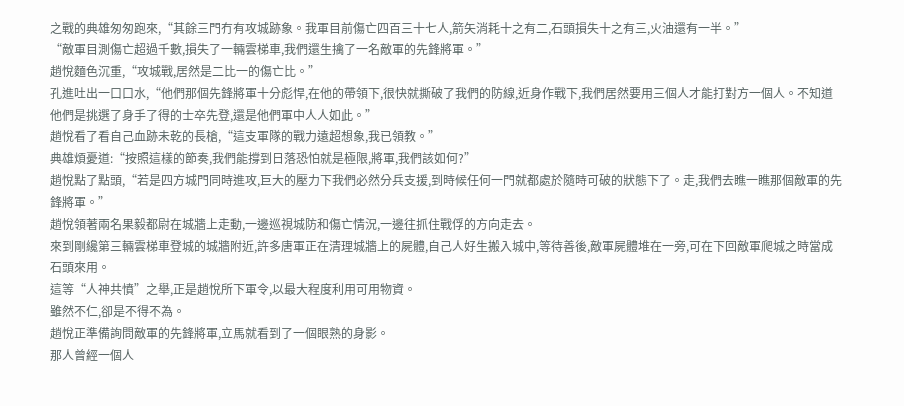之戰的典雄匆匆跑來,“其餘三門冇有攻城跡象。我軍目前傷亡四百三十七人,箭矢消耗十之有二,石頭損失十之有三,火油還有一半。”
“敵軍目測傷亡超過千數,損失了一輛雲梯車,我們還生擒了一名敵軍的先鋒將軍。”
趙悅麵色沉重,“攻城戰,居然是二比一的傷亡比。”
孔進吐出一口口水,“他們那個先鋒將軍十分彪悍,在他的帶領下,很快就撕破了我們的防線,近身作戰下,我們居然要用三個人才能打對方一個人。不知道他們是挑選了身手了得的士卒先登,還是他們軍中人人如此。”
趙悅看了看自己血跡未乾的長槍,“這支軍隊的戰力遠超想象,我已領教。”
典雄煩憂道:“按照這樣的節奏,我們能撐到日落恐怕就是極限,將軍,我們該如何?”
趙悅點了點頭,“若是四方城門同時進攻,巨大的壓力下我們必然分兵支援,到時候任何一門就都處於隨時可破的狀態下了。走,我們去瞧一瞧那個敵軍的先鋒將軍。”
趙悅領著兩名果毅都尉在城牆上走動,一邊巡視城防和傷亡情況,一邊往抓住戰俘的方向走去。
來到剛纔第三輛雲梯車登城的城牆附近,許多唐軍正在清理城牆上的屍體,自己人好生搬入城中,等待善後,敵軍屍體堆在一旁,可在下回敵軍爬城之時當成石頭來用。
這等“人神共憤”之舉,正是趙悅所下軍令,以最大程度利用可用物資。
雖然不仁,卻是不得不為。
趙悅正準備詢問敵軍的先鋒將軍,立馬就看到了一個眼熟的身影。
那人曾經一個人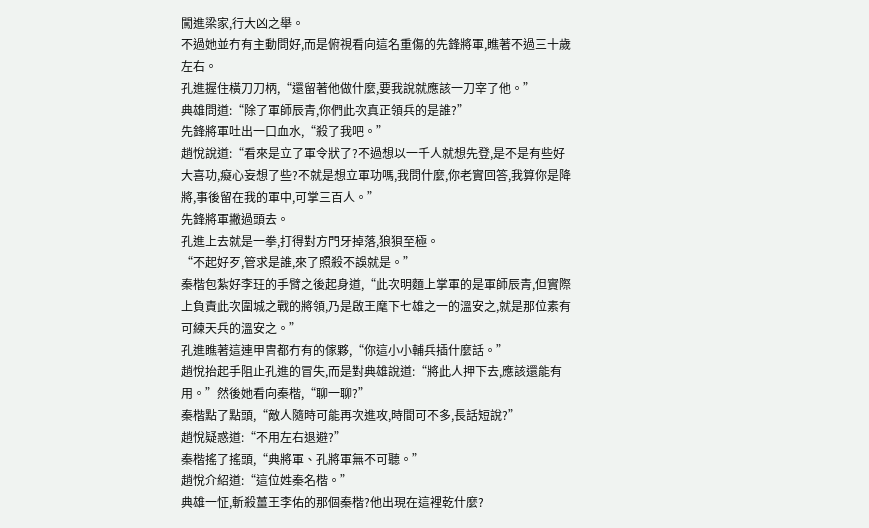闖進梁家,行大凶之舉。
不過她並冇有主動問好,而是俯視看向這名重傷的先鋒將軍,瞧著不過三十歲左右。
孔進握住橫刀刀柄,“還留著他做什麼,要我說就應該一刀宰了他。”
典雄問道:“除了軍師辰青,你們此次真正領兵的是誰?”
先鋒將軍吐出一口血水,“殺了我吧。”
趙悅說道:“看來是立了軍令狀了?不過想以一千人就想先登,是不是有些好大喜功,癡心妄想了些?不就是想立軍功嗎,我問什麼,你老實回答,我算你是降將,事後留在我的軍中,可掌三百人。”
先鋒將軍撇過頭去。
孔進上去就是一拳,打得對方門牙掉落,狼狽至極。
“不起好歹,管求是誰,來了照殺不誤就是。”
秦楷包紮好李玨的手臂之後起身道,“此次明麵上掌軍的是軍師辰青,但實際上負責此次圍城之戰的將領,乃是啟王麾下七雄之一的溫安之,就是那位素有可練天兵的溫安之。”
孔進瞧著這連甲冑都冇有的傢夥,“你這小小輔兵插什麼話。”
趙悅抬起手阻止孔進的冒失,而是對典雄說道:“將此人押下去,應該還能有用。”然後她看向秦楷,“聊一聊?”
秦楷點了點頭,“敵人隨時可能再次進攻,時間可不多,長話短說?”
趙悅疑惑道:“不用左右退避?”
秦楷搖了搖頭,“典將軍、孔將軍無不可聽。”
趙悅介紹道:“這位姓秦名楷。”
典雄一怔,斬殺薑王李佑的那個秦楷?他出現在這裡乾什麼?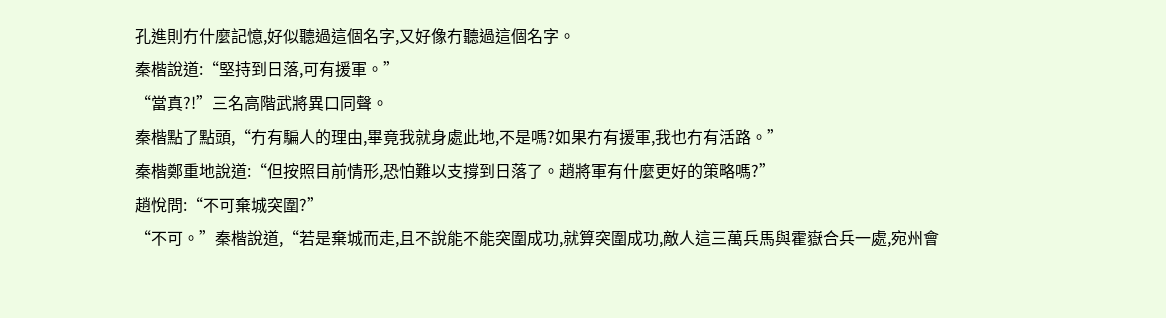孔進則冇什麼記憶,好似聽過這個名字,又好像冇聽過這個名字。
秦楷說道:“堅持到日落,可有援軍。”
“當真?!”三名高階武將異口同聲。
秦楷點了點頭,“冇有騙人的理由,畢竟我就身處此地,不是嗎?如果冇有援軍,我也冇有活路。”
秦楷鄭重地說道:“但按照目前情形,恐怕難以支撐到日落了。趙將軍有什麼更好的策略嗎?”
趙悅問:“不可棄城突圍?”
“不可。”秦楷說道,“若是棄城而走,且不說能不能突圍成功,就算突圍成功,敵人這三萬兵馬與霍嶽合兵一處,宛州會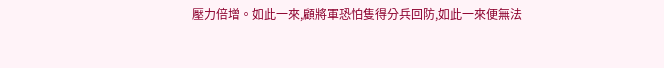壓力倍增。如此一來,顧將軍恐怕隻得分兵回防,如此一來便無法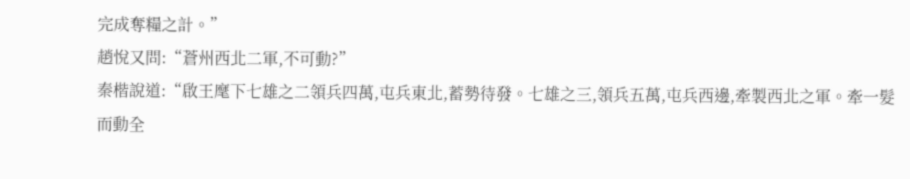完成奪糧之計。”
趙悅又問:“蒼州西北二軍,不可動?”
秦楷說道:“啟王麾下七雄之二領兵四萬,屯兵東北,蓄勢待發。七雄之三,領兵五萬,屯兵西邊,牽製西北之軍。牽一髮而動全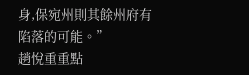身,保宛州則其餘州府有陷落的可能。”
趙悅重重點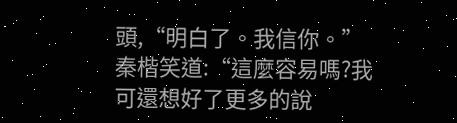頭,“明白了。我信你。”
秦楷笑道:“這麼容易嗎?我可還想好了更多的說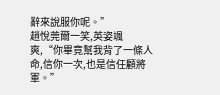辭來說服你呢。”
趙悅莞爾一笑,英姿颯爽,“你畢竟幫我背了一條人命,信你一次,也是信任顧將軍。”